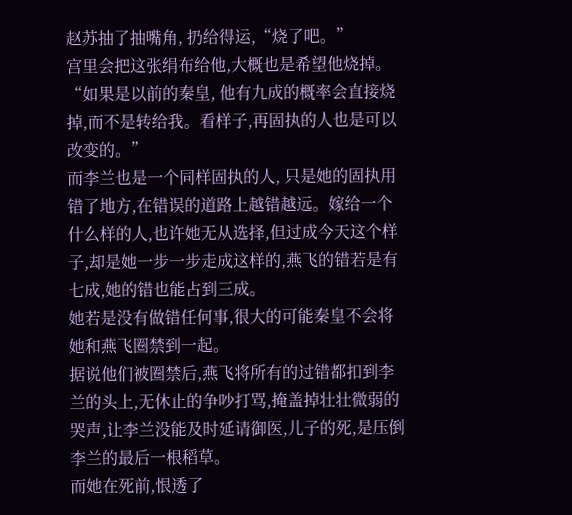赵苏抽了抽嘴角, 扔给得运,“烧了吧。”
宫里会把这张绢布给他,大概也是希望他烧掉。
“如果是以前的秦皇, 他有九成的概率会直接烧掉,而不是转给我。看样子,再固执的人也是可以改变的。”
而李兰也是一个同样固执的人, 只是她的固执用错了地方,在错误的道路上越错越远。嫁给一个什么样的人,也许她无从选择,但过成今天这个样子,却是她一步一步走成这样的,燕飞的错若是有七成,她的错也能占到三成。
她若是没有做错任何事,很大的可能秦皇不会将她和燕飞圈禁到一起。
据说他们被圈禁后,燕飞将所有的过错都扣到李兰的头上,无休止的争吵打骂,掩盖掉壮壮微弱的哭声,让李兰没能及时延请御医,儿子的死,是压倒李兰的最后一根稻草。
而她在死前,恨透了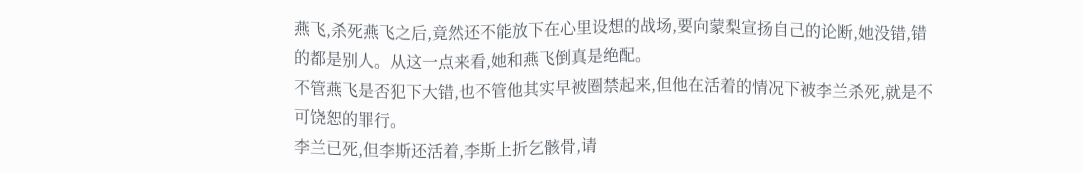燕飞,杀死燕飞之后,竟然还不能放下在心里设想的战场,要向蒙梨宣扬自己的论断,她没错,错的都是别人。从这一点来看,她和燕飞倒真是绝配。
不管燕飞是否犯下大错,也不管他其实早被圈禁起来,但他在活着的情况下被李兰杀死,就是不可饶恕的罪行。
李兰已死,但李斯还活着,李斯上折乞骸骨,请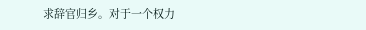求辞官归乡。对于一个权力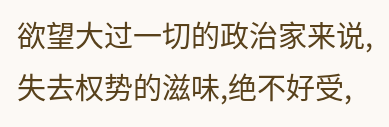欲望大过一切的政治家来说,失去权势的滋味,绝不好受,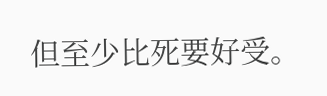但至少比死要好受。